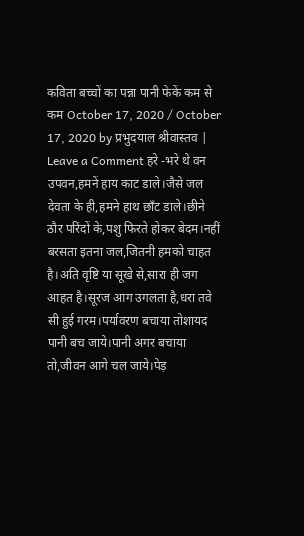कविता बच्चों का पन्ना पानी फेकें कम से कम October 17, 2020 / October 17, 2020 by प्रभुदयाल श्रीवास्तव | Leave a Comment हरे -भरे थे वन उपवन,हमनें हाय काट डाले।जैसे जल देवता के ही,हमने हाथ छाँट डाले।छीने ठौर परिंदों के,पशु फिरते होकर बेदम।नहीं बरसता इतना जल,जितनी हमको चाहत है।अति वृष्टि या सूखे से,सारा ही जग आहत है।सूरज आग उगलता है,धरा तवे सी हुई गरम।पर्यावरण बचाया तोशायद पानी बच जाये।पानी अगर बचाया तो,जीवन आगे चल जाये।पेड़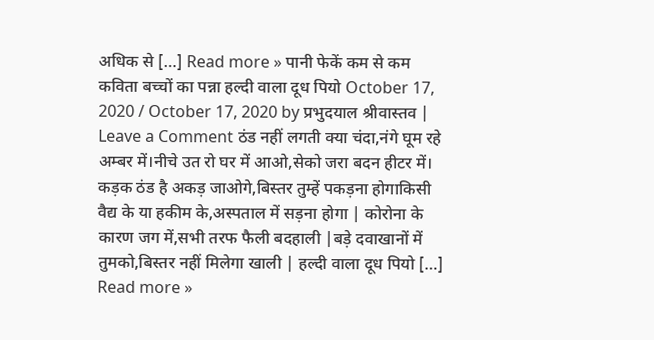अधिक से […] Read more » पानी फेकें कम से कम
कविता बच्चों का पन्ना हल्दी वाला दूध पियो October 17, 2020 / October 17, 2020 by प्रभुदयाल श्रीवास्तव | Leave a Comment ठंड नहीं लगती क्या चंदा,नंगे घूम रहे अम्बर में।नीचे उत रो घर में आओ,सेको जरा बदन हीटर में। कड़क ठंड है अकड़ जाओगे,बिस्तर तुम्हें पकड़ना होगाकिसी वैद्य के या हकीम के,अस्पताल में सड़ना होगा | कोरोना के कारण जग में,सभी तरफ फैली बदहाली |बड़े दवाखानों में तुमको,बिस्तर नहीं मिलेगा खाली | हल्दी वाला दूध पियो […] Read more »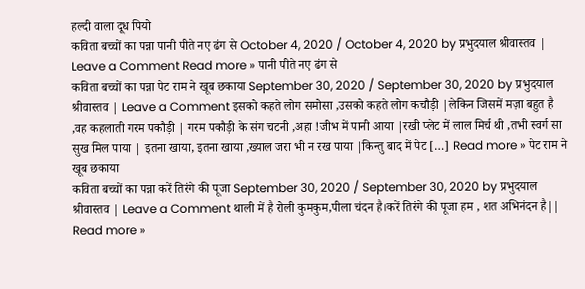हल्दी वाला दूध पियो
कविता बच्चों का पन्ना पानी पीते नए ढंग से October 4, 2020 / October 4, 2020 by प्रभुदयाल श्रीवास्तव | Leave a Comment Read more » पानी पीते नए ढंग से
कविता बच्चों का पन्ना पेट राम ने खूब छकाया September 30, 2020 / September 30, 2020 by प्रभुदयाल श्रीवास्तव | Leave a Comment इसको कहते लोग समोसा ,उसको कहते लोग कचौड़ी |लेकिन जिसमें मज़ा बहुत है ,वह कहलाती गरम पकौड़ी | गरम पकौड़ी के संग चटनी ,अहा !जीभ में पानी आया |रखी प्लेट में लाल मिर्च थी ,तभी स्वर्ग सा सुख मिल पाया | इतना खाया, इतना खाया ,ख्याल जरा भी न रख पाया |किन्तु बाद में पेट […] Read more » पेट राम ने खूब छकाया
कविता बच्चों का पन्ना करें तिरंगे की पूजा September 30, 2020 / September 30, 2020 by प्रभुदयाल श्रीवास्तव | Leave a Comment थाली में है रोली कुमकुम,पीला चंदन है।करें तिरंगे की पूजा हम , शत अभिनंदन है|| Read more »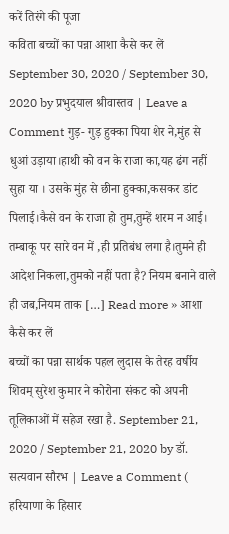करें तिरंगे की पूजा
कविता बच्चों का पन्ना आशा कैसे कर लें September 30, 2020 / September 30, 2020 by प्रभुदयाल श्रीवास्तव | Leave a Comment गुड़- गुड़ हुक्का पिया शेर ने,मुंह से धुआं उड़ाया।हाथी को वन के राजा का,यह ढंग नहीं सुहा या । उसके मुंह से छीना हुक्का,कसकर डांट पिलाई।कैसे वन के राजा हो तुम,तुम्हें शरम न आई। तम्बाकू पर सारे वन में ,ही प्रतिबंध लगा है।तुमने ही आदेश निकला,तुमको नहीं पता है? नियम बनाने वाले ही जब,नियम ताक […] Read more » आशा कैसे कर लें
बच्चों का पन्ना सार्थक पहल लुदास के तेरह वर्षीय शिवम् सुरेश कुमार ने कोरोना संकट को अपनी तूलिकाओं में सहेज रखा है. September 21, 2020 / September 21, 2020 by डॉ. सत्यवान सौरभ | Leave a Comment ( हरियाणा के हिसार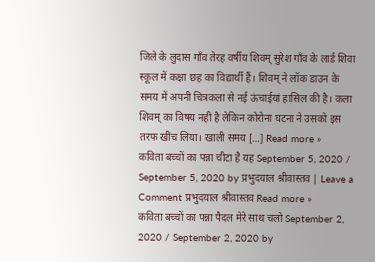जिले के लुदास गाँव तेरह वर्षीय शिवम् सुरेश गाँव के लार्ड शिवा स्कूल में कक्षा छह का विद्यार्थी हैं। शिवम् ने लॉक डाउन के समय में अपनी चित्रकला से नई ऊंचाईयां हासिल की है। कला शिवम् का विषय नही है लेकिन कोरोना घटना ने उसको इस तरफ खींच लिया। खाली समय […] Read more »
कविता बच्चों का पन्ना चीटा है यह September 5, 2020 / September 5, 2020 by प्रभुदयाल श्रीवास्तव | Leave a Comment प्रभुदयाल श्रीवास्तव Read more »
कविता बच्चों का पन्ना पैदल मेरे साथ चलो September 2, 2020 / September 2, 2020 by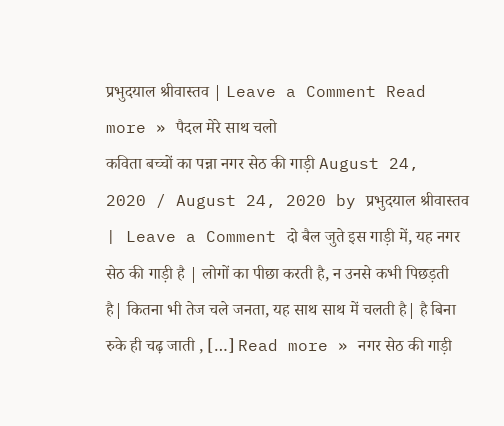प्रभुदयाल श्रीवास्तव | Leave a Comment Read more » पैदल मेरे साथ चलो
कविता बच्चों का पन्ना नगर सेठ की गाड़ी August 24, 2020 / August 24, 2020 by प्रभुदयाल श्रीवास्तव | Leave a Comment दो बैल जुते इस गाड़ी में, यह नगर सेठ की गाड़ी है | लोगों का पीछा करती है, न उनसे कभी पिछड़ती है| कितना भी तेज चले जनता, यह साथ साथ में चलती है| है बिना रुके ही चढ़ जाती , […] Read more » नगर सेठ की गाड़ी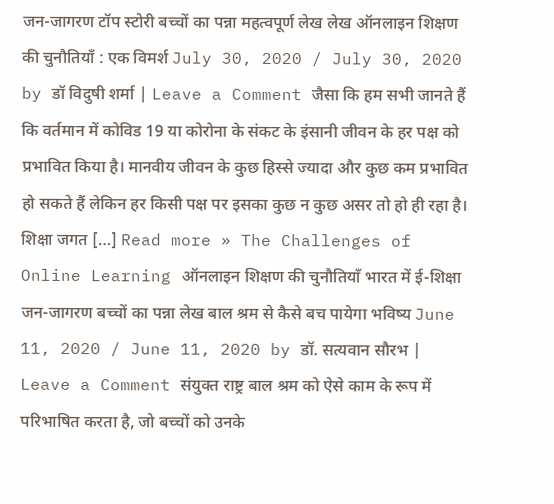जन-जागरण टॉप स्टोरी बच्चों का पन्ना महत्वपूर्ण लेख लेख ऑनलाइन शिक्षण की चुनौतियाँ : एक विमर्श July 30, 2020 / July 30, 2020 by डॉ विदुषी शर्मा | Leave a Comment जैसा कि हम सभी जानते हैं कि वर्तमान में कोविड 19 या कोरोना के संकट के इंसानी जीवन के हर पक्ष को प्रभावित किया है। मानवीय जीवन के कुछ हिस्से ज्यादा और कुछ कम प्रभावित हो सकते हैं लेकिन हर किसी पक्ष पर इसका कुछ न कुछ असर तो हो ही रहा है। शिक्षा जगत […] Read more » The Challenges of Online Learning ऑनलाइन शिक्षण की चुनौतियाँ भारत में ई-शिक्षा
जन-जागरण बच्चों का पन्ना लेख बाल श्रम से कैसे बच पायेगा भविष्य June 11, 2020 / June 11, 2020 by डॉ. सत्यवान सौरभ | Leave a Comment संयुक्त राष्ट्र बाल श्रम को ऐसे काम के रूप में परिभाषित करता है, जो बच्चों को उनके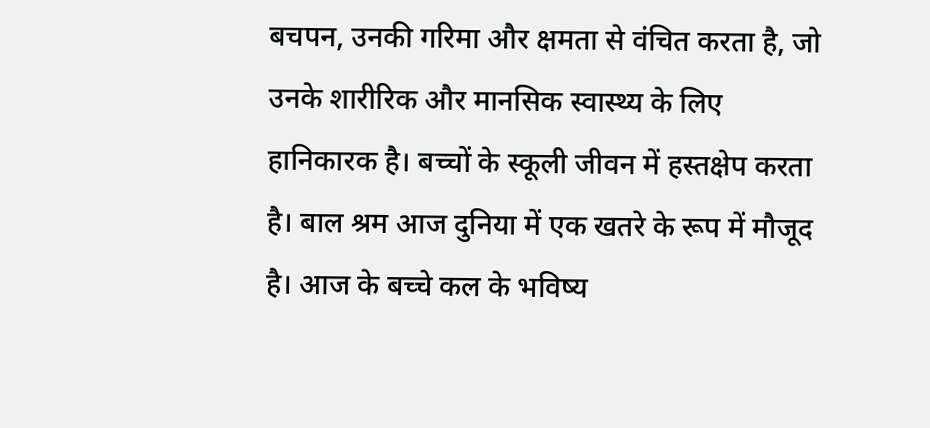बचपन, उनकी गरिमा और क्षमता से वंचित करता है, जो उनके शारीरिक और मानसिक स्वास्थ्य के लिए हानिकारक है। बच्चों के स्कूली जीवन में हस्तक्षेप करता है। बाल श्रम आज दुनिया में एक खतरे के रूप में मौजूद है। आज के बच्चे कल के भविष्य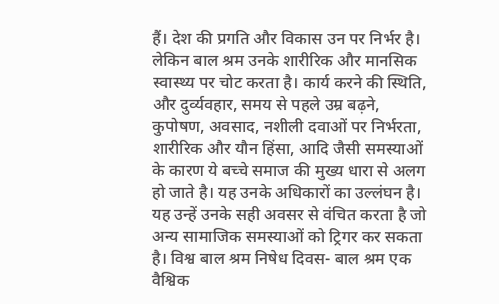हैं। देश की प्रगति और विकास उन पर निर्भर है। लेकिन बाल श्रम उनके शारीरिक और मानसिक स्वास्थ्य पर चोट करता है। कार्य करने की स्थिति, और दुर्व्यवहार, समय से पहले उम्र बढ़ने, कुपोषण, अवसाद, नशीली दवाओं पर निर्भरता, शारीरिक और यौन हिंसा, आदि जैसी समस्याओं के कारण ये बच्चे समाज की मुख्य धारा से अलग हो जाते है। यह उनके अधिकारों का उल्लंघन है। यह उन्हें उनके सही अवसर से वंचित करता है जो अन्य सामाजिक समस्याओं को ट्रिगर कर सकता है। विश्व बाल श्रम निषेध दिवस- बाल श्रम एक वैश्विक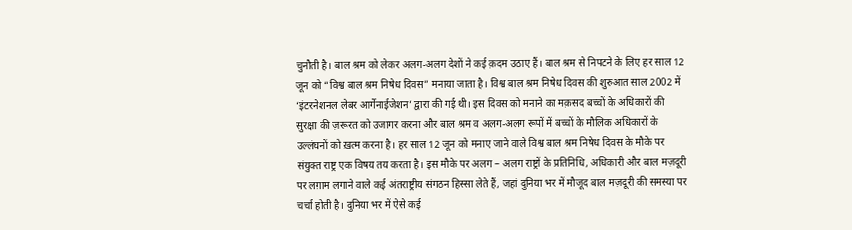चुनौती है। बाल श्रम को लेकर अलग-अलग देशों ने कई क़दम उठाए हैं। बाल श्रम से निपटने के लिए हर साल 12 जून को “विश्व बाल श्रम निषेध दिवस” मनाया जाता है। विश्व बाल श्रम निषेध दिवस की शुरुआत साल 2002 में ‘इंटरनेशनल लेबर आर्गेनाईजेशन’ द्वारा की गई थी। इस दिवस को मनाने का मक़सद बच्चों के अधिकारों की सुरक्षा की ज़रूरत को उजागर करना और बाल श्रम व अलग-अलग रूपों में बच्चों के मौलिक अधिकारों के उल्लंघनों को ख़त्म करना है। हर साल 12 जून को मनाए जाने वाले विश्व बाल श्रम निषेध दिवस के मौके पर संयुक्त राष्ट्र एक विषय तय करता है। इस मौके पर अलग – अलग राष्ट्रों के प्रतिनिधि, अधिकारी और बाल मज़दूरी पर लग़ाम लगाने वाले कई अंतराष्ट्रीय संगठन हिस्सा लेते हैं, जहां दुनिया भर में मौजूद बाल मज़दूरी की समस्या पर चर्चा होती है। दुनिया भर में ऐसे कई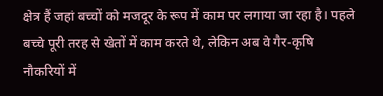क्षेत्र हैं जहां बच्चों को मजदूर के रूप में काम पर लगाया जा रहा है। पहले बच्चे पूरी तरह से खेतों में काम करते थे, लेकिन अब वे गैर-कृषि नौकरियों में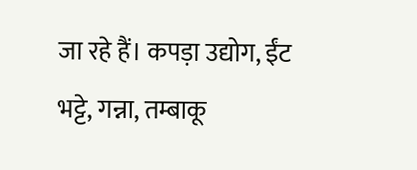जा रहे हैं। कपड़ा उद्योग, ईंट भट्टे, गन्ना, तम्बाकू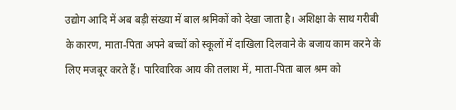उद्योग आदि में अब बड़ी संख्या में बाल श्रमिकों को देखा जाता है। अशिक्षा के साथ गरीबी के कारण, माता-पिता अपने बच्चों को स्कूलों में दाखिला दिलवाने के बजाय काम करने के लिए मजबूर करते हैं। पारिवारिक आय की तलाश में, माता-पिता बाल श्रम को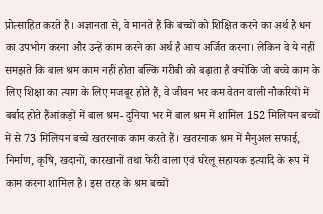प्रोत्साहित करते हैं। अज्ञानता से, वे मानते हैं कि बच्चों को शिक्षित करने का अर्थ है धन का उपभोग करना और उन्हें काम करने का अर्थ है आय अर्जित करना। लेकिन वे ये नहीं समझते कि बाल श्रम काम नहीं होता बल्कि गरीबी को बढ़ाता है क्योंकि जो बच्चे काम के लिए शिक्षा का त्याग के लिए मजबूर होते हैं, वे जीवन भर कम वेतन वाली नौकरियों में बर्बाद होते हैंआंकड़ों में बाल श्रम- दुनिया भर में बाल श्रम में शामिल 152 मिलियन बच्चों में से 73 मिलियन बच्चे खतरनाक काम करते हैं। खतरनाक श्रम में मैनुअल सफाई, निर्माण, कृषि, खदानों, कारखानों तथा फेरी वाला एवं घरेलू सहायक इत्यादि के रूप में काम करना शामिल है। इस तरह के श्रम बच्चों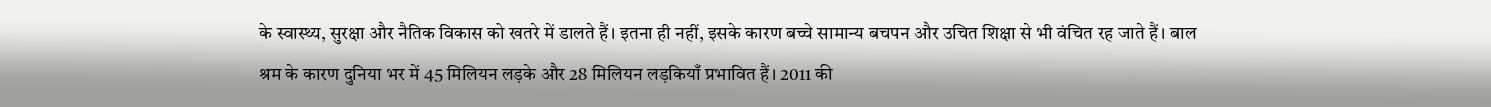के स्वास्थ्य, सुरक्षा और नैतिक विकास को खतरे में डालते हैं। इतना ही नहीं, इसके कारण बच्चे सामान्य बचपन और उचित शिक्षा से भी वंचित रह जाते हैं। बाल श्रम के कारण दुनिया भर में 45 मिलियन लड़के और 28 मिलियन लड़कियाँ प्रभावित हैं। 2011 की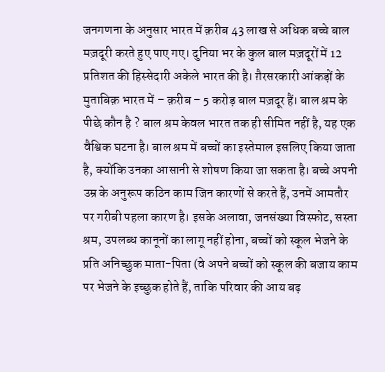जनगणना के अनुसार भारत में क़रीब 43 लाख से अधिक बच्चे बाल मज़दूरी करते हुए पाए गए। दुनिया भर के कुल बाल मज़दूरों में 12 प्रतिशत की हिस्सेदारी अकेले भारत की है। ग़ैरसरकारी आंकड़ों के मुताबिक़ भारत में – क़रीब – 5 करोड़ बाल मज़दूर हैं। बाल श्रम के पीछे कौन है ? बाल श्रम केवल भारत तक ही सीमित नहीं है, यह एक वैश्विक घटना है। बाल श्रम में बच्चों का इस्तेमाल इसलिए किया जाता है, क्योंकि उनका आसानी से शोषण किया जा सकता है। बच्चे अपनी उम्र के अनुरूप कठिन काम जिन कारणों से करते हैं, उनमें आमतौर पर गरीबी पहला कारण है। इसके अलावा, जनसंख्या विस्फोट, सस्ता श्रम, उपलब्ध कानूनों का लागू नहीं होना, बच्चों को स्कूल भेजने के प्रति अनिच्छुक माता-पिता (वे अपने बच्चों को स्कूल की बजाय काम पर भेजने के इच्छुक होते हैं, ताकि परिवार की आय बढ़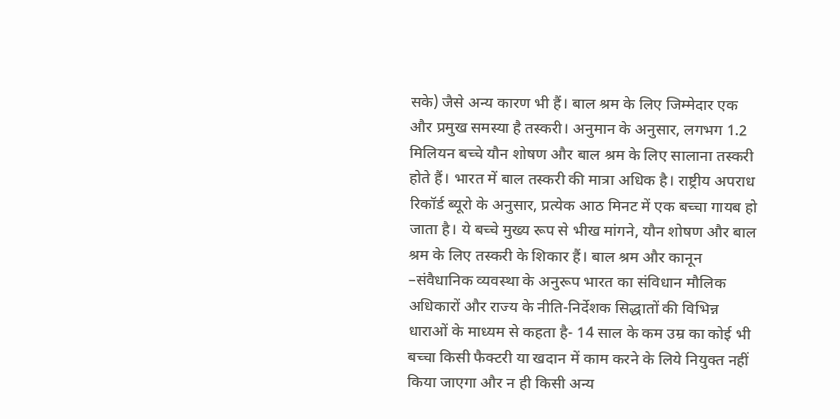सके) जैसे अन्य कारण भी हैं। बाल श्रम के लिए जिम्मेदार एक और प्रमुख समस्या है तस्करी। अनुमान के अनुसार, लगभग 1.2 मिलियन बच्चे यौन शोषण और बाल श्रम के लिए सालाना तस्करी होते हैं। भारत में बाल तस्करी की मात्रा अधिक है। राष्ट्रीय अपराध रिकॉर्ड ब्यूरो के अनुसार, प्रत्येक आठ मिनट में एक बच्चा गायब हो जाता है। ये बच्चे मुख्य रूप से भीख मांगने, यौन शोषण और बाल श्रम के लिए तस्करी के शिकार हैं। बाल श्रम और कानून –संवैधानिक व्यवस्था के अनुरूप भारत का संविधान मौलिक अधिकारों और राज्य के नीति-निर्देशक सिद्धातों की विभिन्न धाराओं के माध्यम से कहता है- 14 साल के कम उम्र का कोई भी बच्चा किसी फैक्टरी या खदान में काम करने के लिये नियुक्त नहीं किया जाएगा और न ही किसी अन्य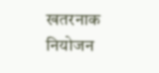खतरनाक नियोजन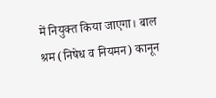में नियुक्त किया जाएगा। बाल श्रम (निषेध व नियमन) कानून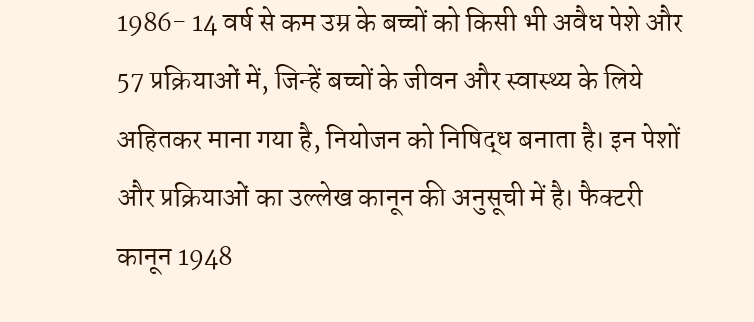1986- 14 वर्ष से कम उम्र के बच्चों को किसी भी अवैध पेशे और 57 प्रक्रियाओं में, जिन्हें बच्चों के जीवन और स्वास्थ्य के लिये अहितकर माना गया है, नियोजन को निषिद्ध बनाता है। इन पेशों और प्रक्रियाओं का उल्लेख कानून की अनुसूची में है। फैक्टरी कानून 1948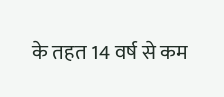के तहत 14 वर्ष से कम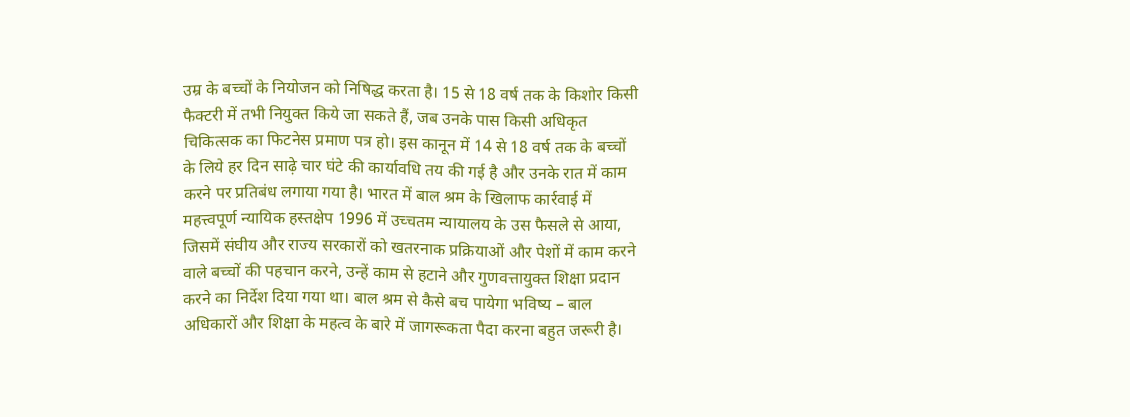उम्र के बच्चों के नियोजन को निषिद्ध करता है। 15 से 18 वर्ष तक के किशोर किसी फैक्टरी में तभी नियुक्त किये जा सकते हैं, जब उनके पास किसी अधिकृत चिकित्सक का फिटनेस प्रमाण पत्र हो। इस कानून में 14 से 18 वर्ष तक के बच्चों के लिये हर दिन साढ़े चार घंटे की कार्यावधि तय की गई है और उनके रात में काम करने पर प्रतिबंध लगाया गया है। भारत में बाल श्रम के खिलाफ कार्रवाई में महत्त्वपूर्ण न्यायिक हस्तक्षेप 1996 में उच्चतम न्यायालय के उस फैसले से आया, जिसमें संघीय और राज्य सरकारों को खतरनाक प्रक्रियाओं और पेशों में काम करने वाले बच्चों की पहचान करने, उन्हें काम से हटाने और गुणवत्तायुक्त शिक्षा प्रदान करने का निर्देश दिया गया था। बाल श्रम से कैसे बच पायेगा भविष्य – बाल अधिकारों और शिक्षा के महत्व के बारे में जागरूकता पैदा करना बहुत जरूरी है।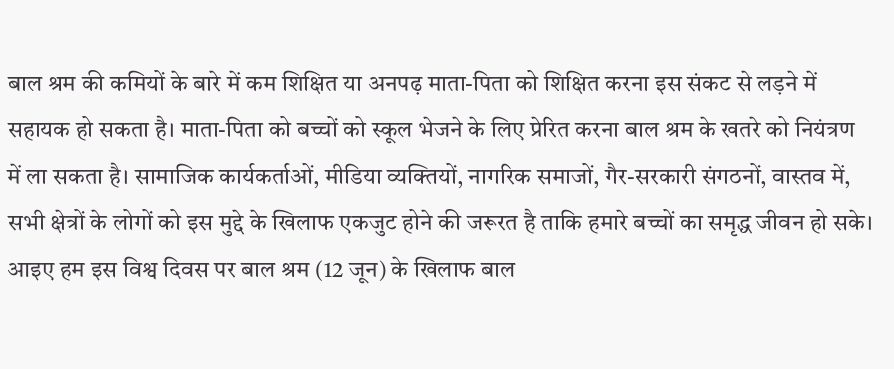बाल श्रम की कमियों के बारे में कम शिक्षित या अनपढ़ माता-पिता को शिक्षित करना इस संकट से लड़ने में सहायक हो सकता है। माता-पिता को बच्चों को स्कूल भेजने के लिए प्रेरित करना बाल श्रम के खतरे को नियंत्रण में ला सकता है। सामाजिक कार्यकर्ताओं, मीडिया व्यक्तियों, नागरिक समाजों, गैर-सरकारी संगठनों, वास्तव में, सभी क्षेत्रों के लोगों को इस मुद्दे के खिलाफ एकजुट होने की जरूरत है ताकि हमारे बच्चों का समृद्ध जीवन हो सके। आइए हम इस विश्व दिवस पर बाल श्रम (12 जून) के खिलाफ बाल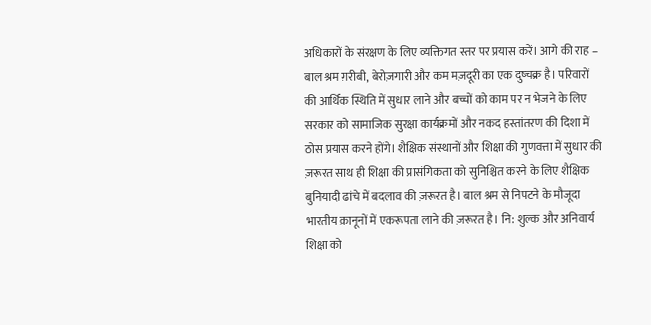अधिकारों के संरक्षण के लिए व्यक्तिगत स्तर पर प्रयास करें। आगे की राह – बाल श्रम ग़रीबी, बेरोज़गारी और कम मज़दूरी का एक दुष्चक्र है। परिवारों की आर्थिक स्थिति में सुधार लाने और बच्चों को काम पर न भेजने के लिए सरकार को सामाजिक सुरक्षा कार्यक्रमों और नकद हस्तांतरण की दिशा में ठोस प्रयास करने होंगे। शैक्षिक संस्थानों और शिक्षा की गुणवत्ता में सुधार की ज़रूरत साथ ही शिक्षा की प्रासंगिकता को सुनिश्चित करने के लिए शैक्षिक बुनियादी ढांचे में बदलाव की ज़रूरत है। बाल श्रम से निपटने के मौजूदा भारतीय क़ानूनों में एकरूपता लाने की ज़रूरत है। नि: शुल्क और अनिवार्य शिक्षा को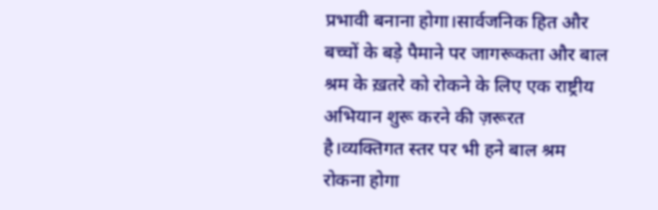प्रभावी बनाना होगा।सार्वजनिक हित और बच्चों के बड़े पैमाने पर जागरूकता और बाल श्रम के ख़तरे को रोकने के लिए एक राष्ट्रीय अभियान शुरू करने की ज़रूरत है।व्यक्तिगत स्तर पर भी हने बाल श्रम रोकना होगा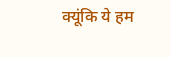क्यूंकि ये हम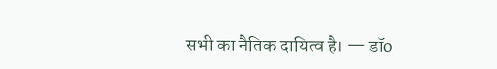सभी का नैतिक दायित्व है। — डॉo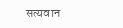सत्यवान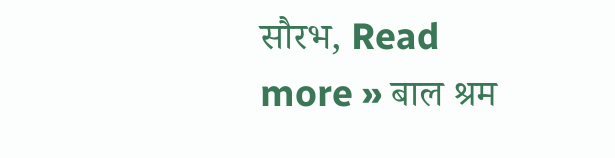सौरभ, Read more » बाल श्रम